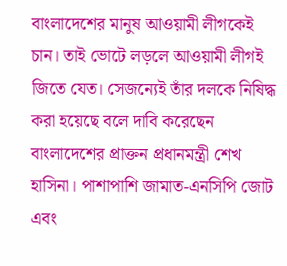বাংলাদেশের মানুষ আওয়ামী লীগকেই চান। তাই ভোটে লড়লে আওয়ামী লীগই জিতে যেত। সেজন্যেই তাঁর দলকে নিষিদ্ধ করা হয়েছে বলে দাবি করেছেন বাংলাদেশের প্রাক্তন প্রধানমন্ত্রী শেখ হাসিনা। পাশাপাশি জামাত-এনসিপি জোট এবং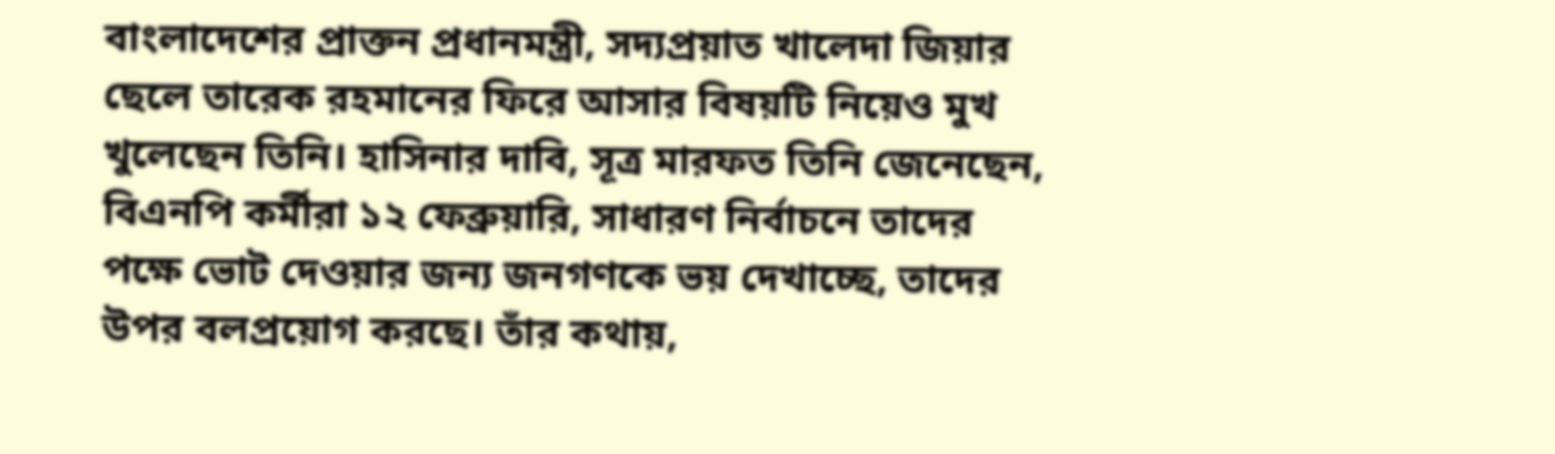বাংলাদেশের প্রাক্তন প্রধানমন্ত্রী, সদ্যপ্রয়াত খালেদা জিয়ার ছেলে তারেক রহমানের ফিরে আসার বিষয়টি নিয়েও মুখ খুলেছেন তিনি। হাসিনার দাবি, সূত্র মারফত তিনি জেনেছেন, বিএনপি কর্মীরা ১২ ফেব্রুয়ারি, সাধারণ নির্বাচনে তাদের পক্ষে ভোট দেওয়ার জন্য জনগণকে ভয় দেখাচ্ছে, তাদের উপর বলপ্রয়োগ করছে। তাঁর কথায়,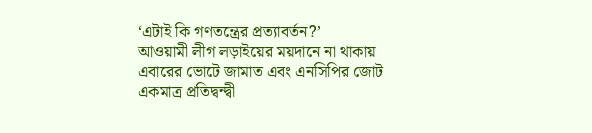‘এটাই কি গণতন্ত্রের প্রত্যাবর্তন?’
আওয়ামী লীগ লড়াইয়ের ময়দানে না থাকায় এবারের ভোটে জামাত এবং এনসিপির জোট একমাত্র প্রতিদ্বন্দ্বী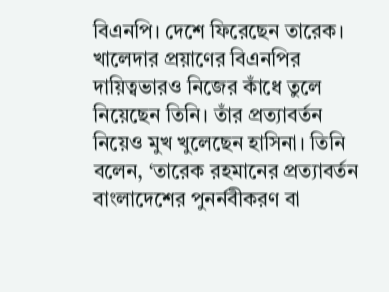বিএনপি। দেশে ফিরেছেন তারেক। খালেদার প্রয়াণের বিএনপির দায়িত্বভারও নিজের কাঁধে তুলে নিয়েছেন তিনি। তাঁর প্রত্যাবর্তন নিয়েও মুখ খুলেছেন হাসিনা। তিনি বলেন, ‘তারেক রহমানের প্রত্যাবর্তন বাংলাদেশের পুনর্নবীকরণ বা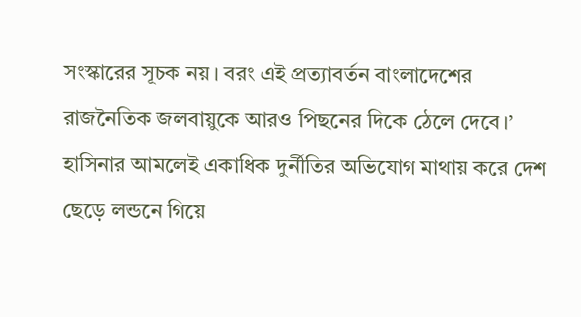সংস্কারের সূচক নয়। বরং এই প্রত্যাবর্তন বাংলাদেশের রাজনৈতিক জলবায়ুকে আরও পিছনের দিকে ঠেলে দেবে।’
হাসিনার আমলেই একাধিক দুর্নীতির অভিযোগ মাথায় করে দেশ ছেড়ে লন্ডনে গিয়ে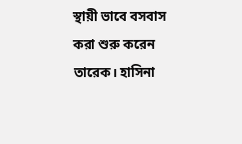স্থায়ী ভাবে বসবাস করা শুরু করেন তারেক। হাসিনা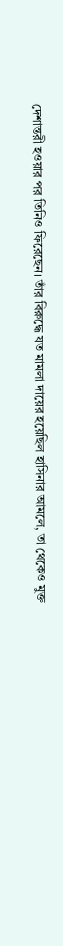দেশান্তরী হওয়ার পর তিনিও ফিরেছেন। তাঁর বিরুদ্ধে যত মামলা দায়ের হয়েছিল হাসিনার আমলে, তা থেকেও মুক্ত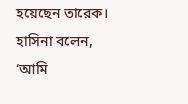হয়েছেন তারেক। হাসিনা বলেন, ‘আমি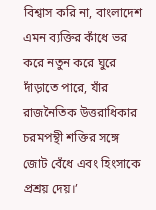বিশ্বাস করি না, বাংলাদেশ এমন ব্যক্তির কাঁধে ভর করে নতুন করে ঘুরে দাঁড়াতে পারে, যাঁর রাজনৈতিক উত্তরাধিকার চরমপন্থী শক্তির সঙ্গে জোট বেঁধে এবং হিংসাকে প্রশ্রয় দেয়।’